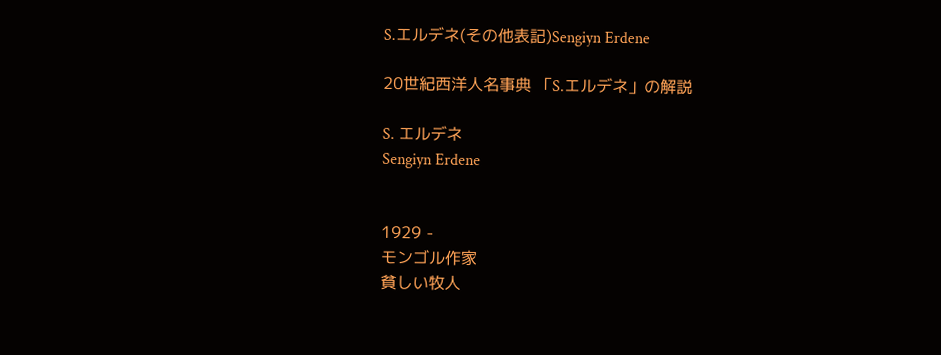S.エルデネ(その他表記)Sengiyn Erdene

20世紀西洋人名事典 「S.エルデネ」の解説

S. エルデネ
Sengiyn Erdene


1929 -
モンゴル作家
貧しい牧人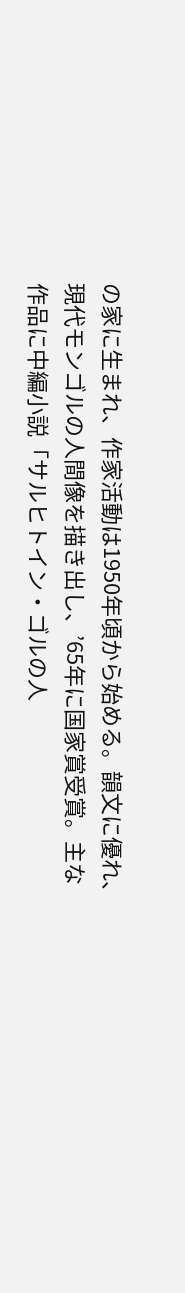の家に生まれ、作家活動は1950年頃から始める。韻文に優れ、現代モンゴルの人間像を描き出し、’65年に国家賞受賞。主な作品に中編小説「サルヒトイン・ゴルの人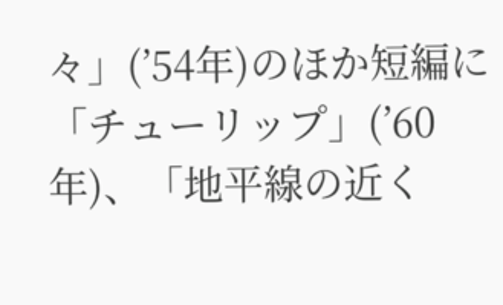々」(’54年)のほか短編に「チューリップ」(’60年)、「地平線の近く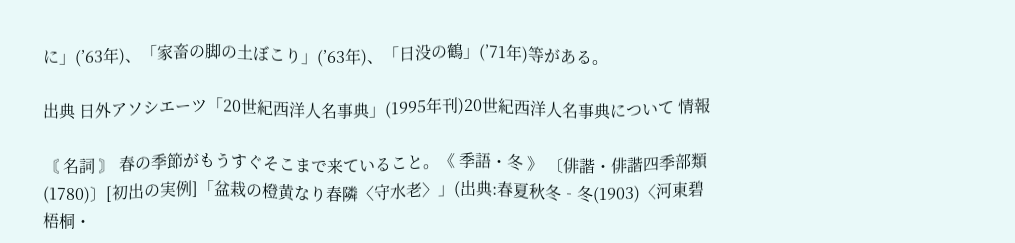に」(’63年)、「家畜の脚の土ぼこり」(’63年)、「日没の鶴」(’71年)等がある。

出典 日外アソシエーツ「20世紀西洋人名事典」(1995年刊)20世紀西洋人名事典について 情報

〘 名詞 〙 春の季節がもうすぐそこまで来ていること。《 季語・冬 》 〔俳諧・俳諧四季部類(1780)〕[初出の実例]「盆栽の橙黄なり春隣〈守水老〉」(出典:春夏秋冬‐冬(1903)〈河東碧梧桐・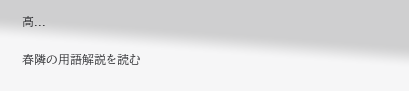高...

春隣の用語解説を読む